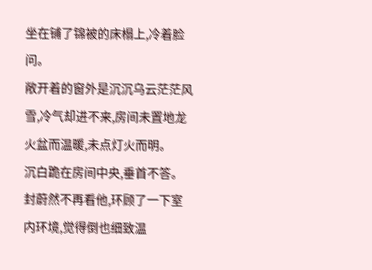坐在铺了锦被的床榻上,冷着脸问。
敞开着的窗外是沉沉乌云茫茫风雪,冷气却进不来,房间未置地龙火盆而温暖,未点灯火而明。
沉白跪在房间中央,垂首不答。
封蔚然不再看他,环顾了一下室内环境,觉得倒也细致温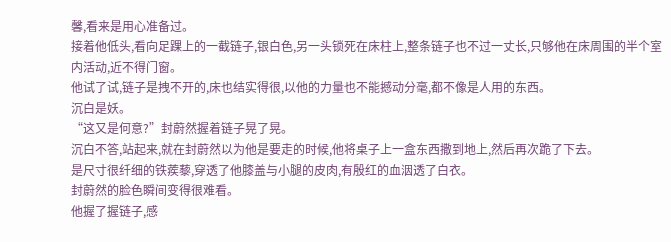馨,看来是用心准备过。
接着他低头,看向足踝上的一截链子,银白色,另一头锁死在床柱上,整条链子也不过一丈长,只够他在床周围的半个室内活动,近不得门窗。
他试了试,链子是拽不开的,床也结实得很,以他的力量也不能撼动分毫,都不像是人用的东西。
沉白是妖。
“这又是何意?”封蔚然握着链子晃了晃。
沉白不答,站起来,就在封蔚然以为他是要走的时候,他将桌子上一盒东西撒到地上,然后再次跪了下去。
是尺寸很纤细的铁蒺藜,穿透了他膝盖与小腿的皮肉,有殷红的血洇透了白衣。
封蔚然的脸色瞬间变得很难看。
他握了握链子,感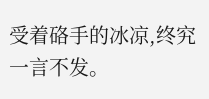受着硌手的冰凉,终究一言不发。